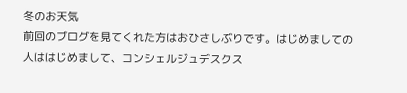冬のお天気
前回のブログを見てくれた方はおひさしぶりです。はじめましての人ははじめまして、コンシェルジュデスクス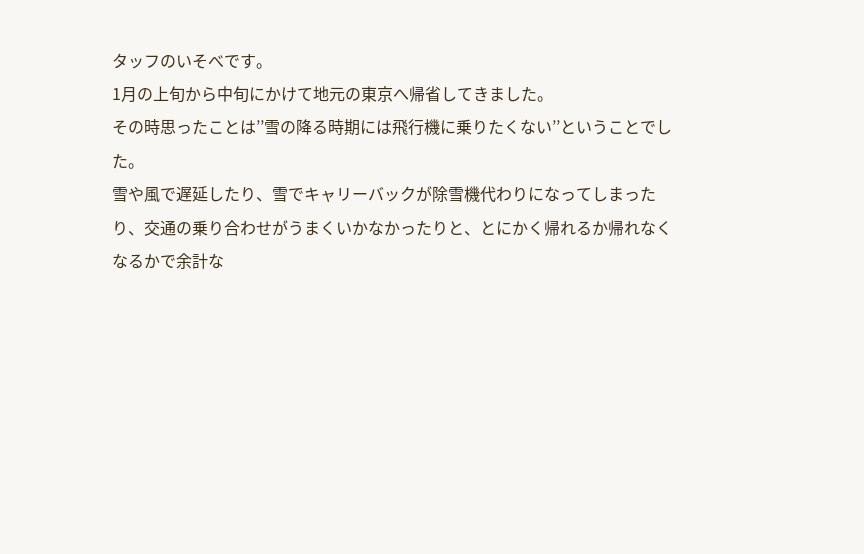タッフのいそべです。
1月の上旬から中旬にかけて地元の東京へ帰省してきました。
その時思ったことは’’雪の降る時期には飛行機に乗りたくない’’ということでした。
雪や風で遅延したり、雪でキャリーバックが除雪機代わりになってしまったり、交通の乗り合わせがうまくいかなかったりと、とにかく帰れるか帰れなくなるかで余計な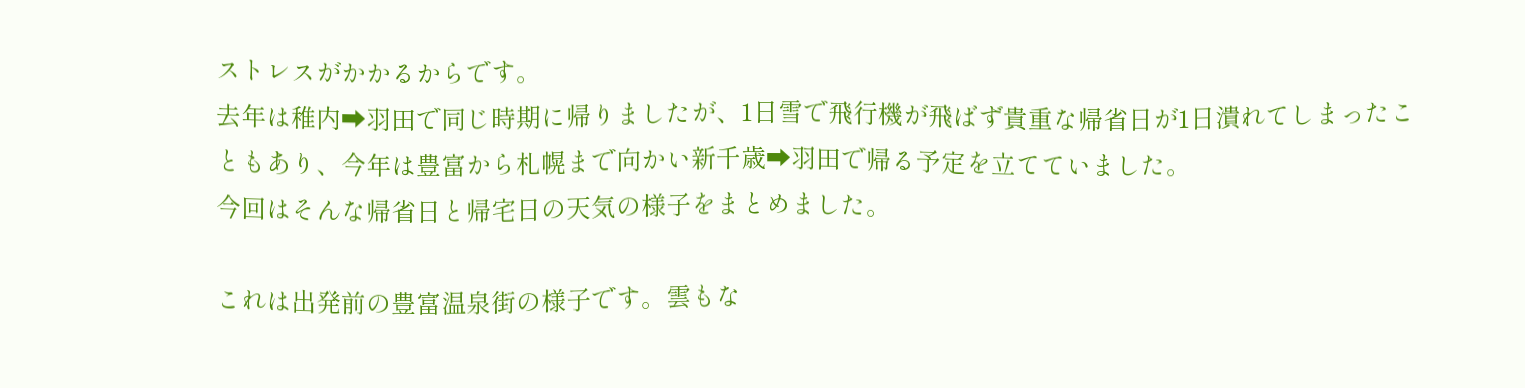ストレスがかかるからです。
去年は稚内➡羽田で同じ時期に帰りましたが、1日雪で飛行機が飛ばず貴重な帰省日が1日潰れてしまったこともあり、今年は豊富から札幌まで向かい新千歳➡羽田で帰る予定を立てていました。
今回はそんな帰省日と帰宅日の天気の様子をまとめました。

これは出発前の豊富温泉街の様子です。雲もな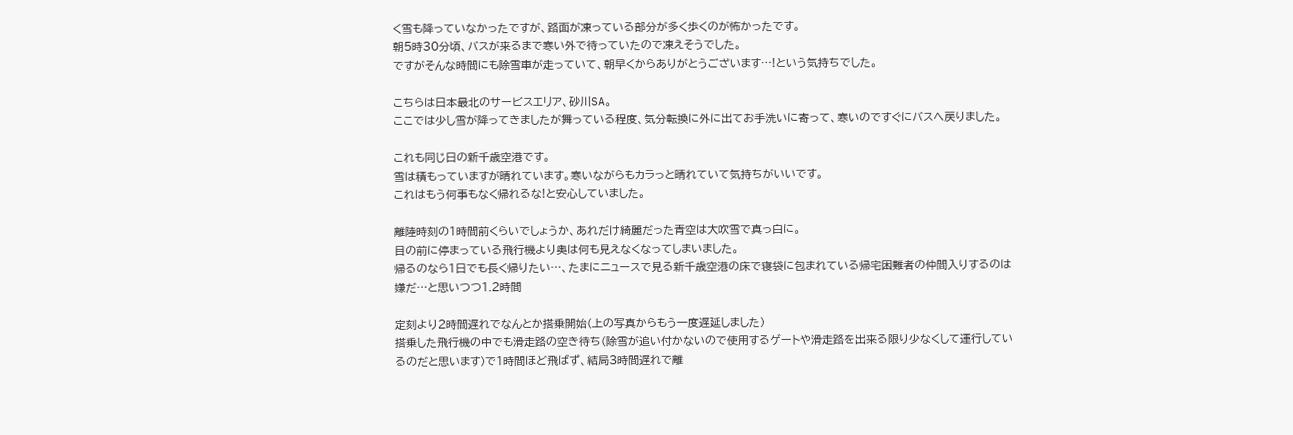く雪も降っていなかったですが、路面が凍っている部分が多く歩くのが怖かったです。
朝5時30分頃、バスが来るまで寒い外で待っていたので凍えそうでした。
ですがそんな時間にも除雪車が走っていて、朝早くからありがとうございます…!という気持ちでした。

こちらは日本最北のサービスエリア、砂川SA。
ここでは少し雪が降ってきましたが舞っている程度、気分転換に外に出てお手洗いに寄って、寒いのですぐにバスへ戻りました。

これも同じ日の新千歳空港です。
雪は積もっていますが晴れています。寒いながらもカラっと晴れていて気持ちがいいです。
これはもう何事もなく帰れるな!と安心していました。

離陸時刻の1時間前くらいでしょうか、あれだけ綺麗だった青空は大吹雪で真っ白に。
目の前に停まっている飛行機より奥は何も見えなくなってしまいました。
帰るのなら1日でも長く帰りたい…、たまにニュースで見る新千歳空港の床で寝袋に包まれている帰宅困難者の仲間入りするのは嫌だ…と思いつつ1.2時間

定刻より2時間遅れでなんとか搭乗開始(上の写真からもう一度遅延しました)
搭乗した飛行機の中でも滑走路の空き待ち(除雪が追い付かないので使用するゲートや滑走路を出来る限り少なくして運行しているのだと思います)で1時間ほど飛ばず、結局3時間遅れで離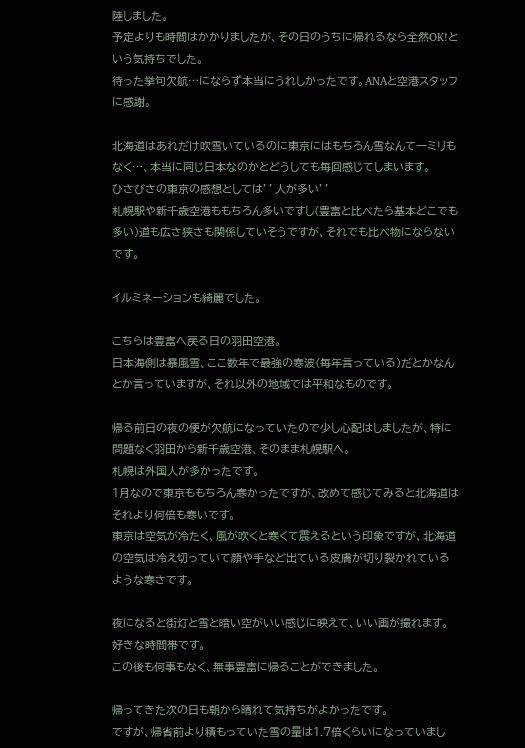陸しました。
予定よりも時間はかかりましたが、その日のうちに帰れるなら全然OK!という気持ちでした。
待った挙句欠航…にならず本当にうれしかったです。ANAと空港スタッフに感謝。

北海道はあれだけ吹雪いているのに東京にはもちろん雪なんて一ミリもなく…、本当に同じ日本なのかとどうしても毎回感じてしまいます。
ひさびさの東京の感想としては’’人が多い’’
札幌駅や新千歳空港ももちろん多いですし(豊富と比べたら基本どこでも多い)道も広さ狭さも関係していそうですが、それでも比べ物にならないです。

イルミネーションも綺麗でした。

こちらは豊富へ戻る日の羽田空港。
日本海側は暴風雪、ここ数年で最強の寒波(毎年言っている)だとかなんとか言っていますが、それ以外の地域では平和なものです。

帰る前日の夜の便が欠航になっていたので少し心配はしましたが、特に問題なく羽田から新千歳空港、そのまま札幌駅へ。
札幌は外国人が多かったです。
1月なので東京ももちろん寒かったですが、改めて感じてみると北海道はそれより何倍も寒いです。
東京は空気が冷たく、風が吹くと寒くて震えるという印象ですが、北海道の空気は冷え切っていて顔や手など出ている皮膚が切り裂かれているような寒さです。

夜になると街灯と雪と暗い空がいい感じに映えて、いい画が撮れます。好きな時間帯です。
この後も何事もなく、無事豊富に帰ることができました。

帰ってきた次の日も朝から晴れて気持ちがよかったです。
ですが、帰省前より積もっていた雪の量は1.7倍くらいになっていまし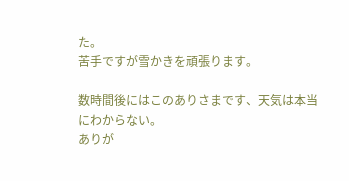た。
苦手ですが雪かきを頑張ります。

数時間後にはこのありさまです、天気は本当にわからない。
ありが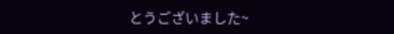とうございました~